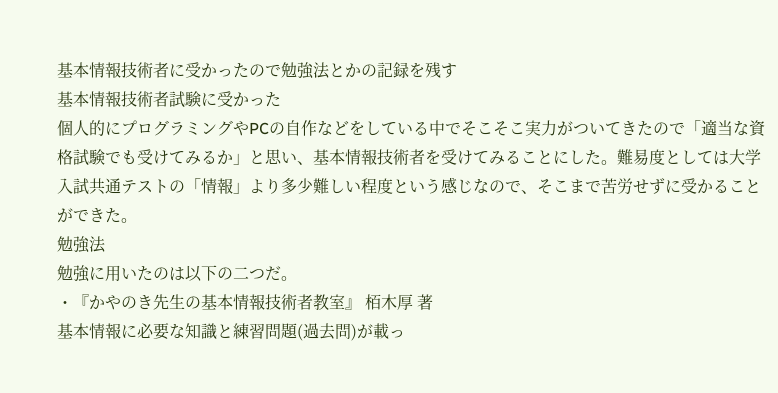基本情報技術者に受かったので勉強法とかの記録を残す
基本情報技術者試験に受かった
個人的にプログラミングやPCの自作などをしている中でそこそこ実力がついてきたので「適当な資格試験でも受けてみるか」と思い、基本情報技術者を受けてみることにした。難易度としては大学入試共通テストの「情報」より多少難しい程度という感じなので、そこまで苦労せずに受かることができた。
勉強法
勉強に用いたのは以下の二つだ。
・『かやのき先生の基本情報技術者教室』 栢木厚 著
基本情報に必要な知識と練習問題(過去問)が載っ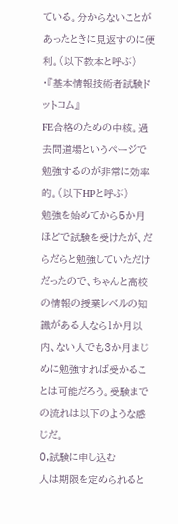ている。分からないことがあったときに見返すのに便利。(以下教本と呼ぶ)
・『基本情報技術者試験ドットコム』
FE合格のための中核。過去問道場というページで勉強するのが非常に効率的。(以下HPと呼ぶ)
勉強を始めてから5か月ほどで試験を受けたが、だらだらと勉強していただけだったので、ちゃんと高校の情報の授業レベルの知識がある人なら1か月以内、ない人でも3か月まじめに勉強すれば受かることは可能だろう。受験までの流れは以下のような感じだ。
0,試験に申し込む
人は期限を定められると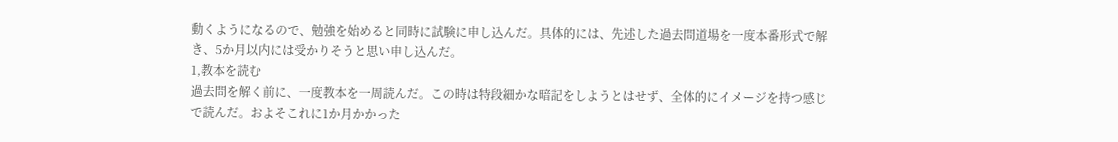動くようになるので、勉強を始めると同時に試験に申し込んだ。具体的には、先述した過去問道場を一度本番形式で解き、5か月以内には受かりそうと思い申し込んだ。
1,教本を読む
過去問を解く前に、一度教本を一周読んだ。この時は特段細かな暗記をしようとはせず、全体的にイメージを持つ感じで読んだ。およそこれに1か月かかった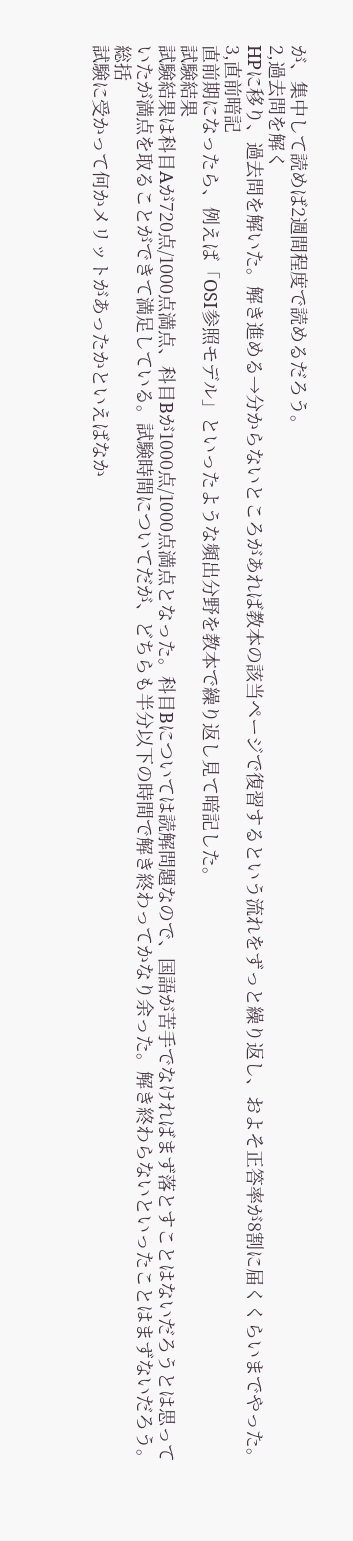が、集中して読めば2週間程度で読めるだろう。
2,過去問を解く
HPに移り、過去問を解いた。解き進める→分からないところがあれば教本の該当ページで復習するという流れをずっと繰り返し、およそ正答率が8割に届くくらいまでやった。
3,直前暗記
直前期になったら、例えば「OSI参照モデル」といったような頻出分野を教本で繰り返し見て暗記した。
試験結果
試験結果は科目Aが720点/1000点満点、科目Bが1000点/1000点満点となった。科目Bについては読解問題なので、国語が苦手でなければまず落とすことはないだろうとは思っていたが満点を取ることができて満足している。試験時間についてだが、どちらも半分以下の時間で解き終わってかなり余った。解き終わらないといったことはまずないだろう。
総括
試験に受かって何かメリットがあったかといえばなか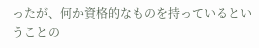ったが、何か資格的なものを持っているということの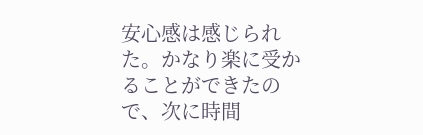安心感は感じられた。かなり楽に受かることができたので、次に時間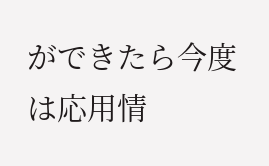ができたら今度は応用情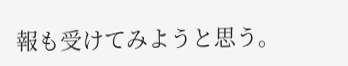報も受けてみようと思う。